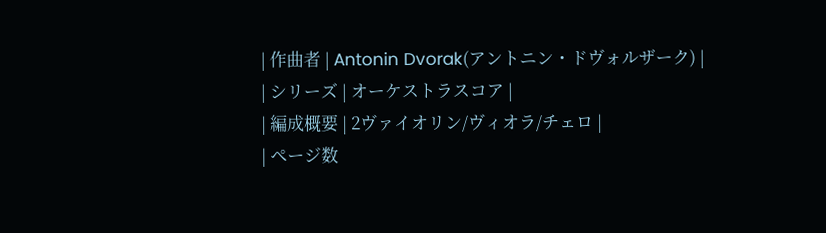| 作曲者 | Antonin Dvorak(アントニン・ドヴォルザーク) |
| シリーズ | オーケストラスコア |
| 編成概要 | 2ヴァイオリン/ヴィオラ/チェロ |
| ページ数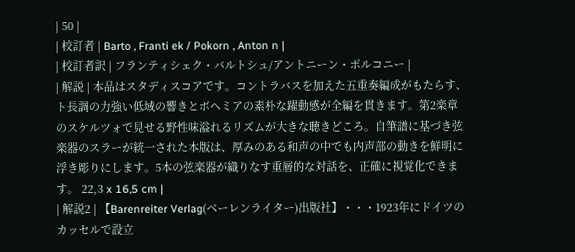| 50 |
| 校訂者 | Barto , Franti ek / Pokorn , Anton n |
| 校訂者訳 | フランティシェク・バルトシュ/アントニーン・ポルコニー |
| 解説 | 本品はスタディスコアです。コントラバスを加えた五重奏編成がもたらす、ト長調の力強い低域の響きとボヘミアの素朴な躍動感が全編を貫きます。第2楽章のスケルツォで見せる野性味溢れるリズムが大きな聴きどころ。自筆譜に基づき弦楽器のスラーが統一された本版は、厚みのある和声の中でも内声部の動きを鮮明に浮き彫りにします。5本の弦楽器が織りなす重層的な対話を、正確に視覚化できます。 22,3 x 16,5 cm |
| 解説2 | 【Barenreiter Verlag(ベーレンライター)出版社】・・・1923年にドイツのカッセルで設立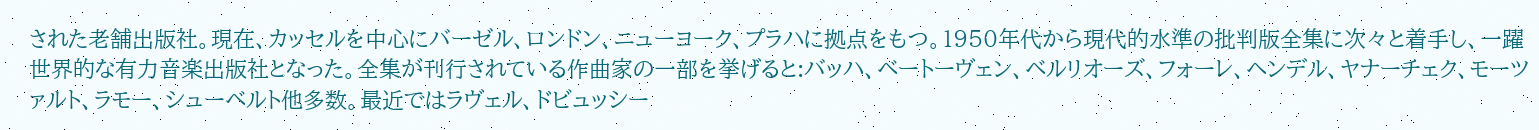された老舗出版社。現在、カッセルを中心にバーゼル、ロンドン、ニューヨーク、プラハに拠点をもつ。1950年代から現代的水準の批判版全集に次々と着手し、一躍世界的な有力音楽出版社となった。全集が刊行されている作曲家の一部を挙げると:バッハ、ベートーヴェン、ベルリオーズ、フォーレ、ヘンデル、ヤナーチェク、モーツァルト、ラモー、シューベルト他多数。最近ではラヴェル、ドビュッシー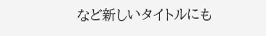など新しいタイトルにも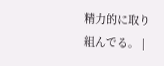精力的に取り組んでる。 |